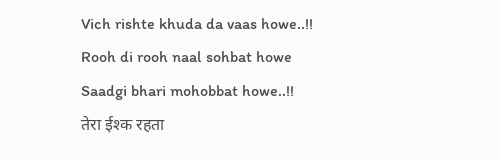Vich rishte khuda da vaas howe..!!
Rooh di rooh naal sohbat howe
Saadgi bhari mohobbat howe..!!
तेरा ईश्क रहता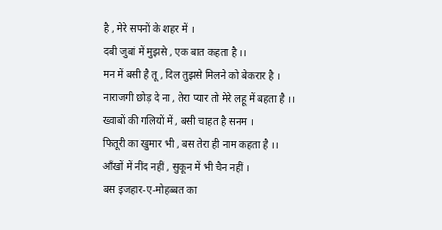है , मेरे सपनों के शहर में ।
दबी जुबां में मुझसे , एक बात कहता है ।।
मन में बसी है तू , दिल तुझसे मिलने को बेकरार है ।
नाराजगी छोड़ दे ना , तेरा प्यार तो मेरे लहू में बहता है ।।
ख्वाबों की गलियों में , बसी चाहत है सनम ।
फितूरी का खुमार भी , बस तेरा ही नाम कहता है ।।
आँखों में नींद नहीं , सुकून में भी चैन नहीं ।
बस इजहार-ए-मोहब्बत का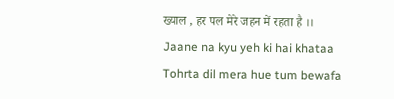ख्याल , हर पल मेरे जहन में रहता है ।।
Jaane na kyu yeh ki hai khataa
Tohrta dil mera hue tum bewafa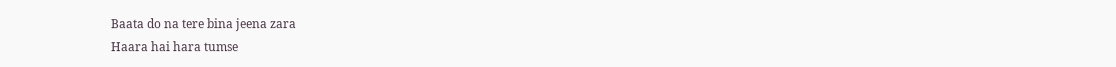Baata do na tere bina jeena zara
Haara hai hara tumse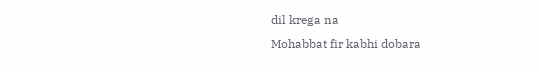dil krega na
Mohabbat fir kabhi dobara